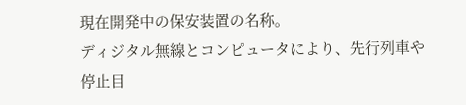現在開発中の保安装置の名称。
ディジタル無線とコンピュータにより、先行列車や停止目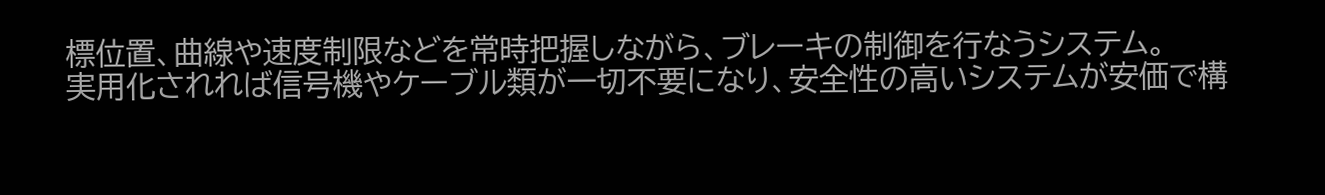標位置、曲線や速度制限などを常時把握しながら、ブレーキの制御を行なうシステム。
実用化されれば信号機やケーブル類が一切不要になり、安全性の高いシステムが安価で構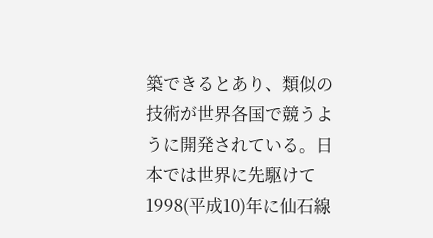築できるとあり、類似の技術が世界各国で競うように開発されている。日本では世界に先駆けて 1998(平成10)年に仙石線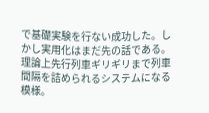で基礎実験を行ない成功した。しかし実用化はまだ先の話である。
理論上先行列車ギリギリまで列車間隔を詰められるシステムになる模様。